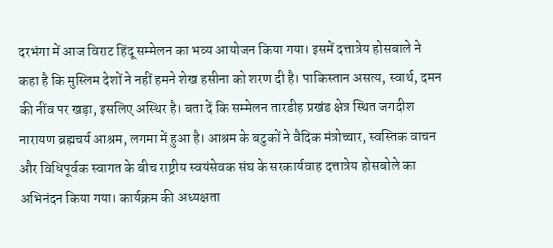दरभंगा में आज विराट हिंदू सम्मेलन का भव्य आयोजन किया गया। इसमें दत्तात्रेय होसबाले ने कहा है कि मुस्लिम देशों ने नहीं हमने शेख हसीना को शरण दी है। पाकिस्तान असत्य, स्वार्थ, दमन की नींव पर खड़ा, इसलिए अस्थिर है। बता दें कि सम्मेलन तारडीह प्रखंड क्षेत्र स्थित जगदीश नारायण ब्रह्मचर्य आश्रम, लगमा में हुआ है। आश्रम के बटुकों ने वैदिक मंत्रोच्चार, स्वस्तिक वाचन और विधिपूर्वक स्वागत के बीच राष्ट्रीय स्वयंसेवक संघ के सरकार्यवाह दत्तात्रेय होसबोले का अभिनंदन किया गया। कार्यक्रम की अध्यक्षता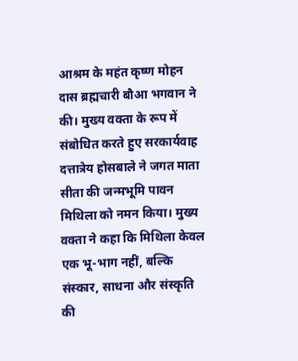आश्रम के महंत कृष्ण मोहन दास ब्रह्मचारी बौआ भगवान ने की। मुख्य वक्ता के रूप में संबोधित करते हुए सरकार्यवाह दत्तात्रेय होसबाले ने जगत माता सीता की जन्मभूमि पावन मिथिला को नमन किया। मुख्य वक्ता ने कहा कि मिथिला केवल एक भू-भाग नहीं, बल्कि संस्कार, साधना और संस्कृति की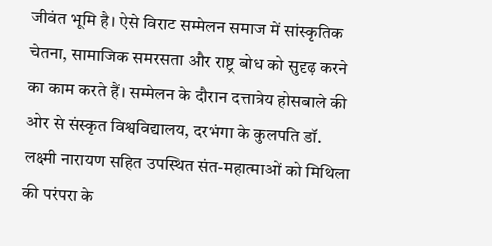जीवंत भूमि है। ऐसे विराट सम्मेलन समाज में सांस्कृतिक चेतना, सामाजिक समरसता और राष्ट्र बोध को सुदृढ़ करने का काम करते हैं। सम्मेलन के दौरान दत्तात्रेय होसबाले की ओर से संस्कृत विश्वविद्यालय, दरभंगा के कुलपति डॉ. लक्ष्मी नारायण सहित उपस्थित संत-महात्माओं को मिथिला की परंपरा के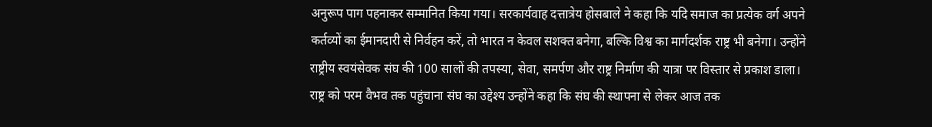अनुरूप पाग पहनाकर सम्मानित किया गया। सरकार्यवाह दत्तात्रेय होसबाले ने कहा कि यदि समाज का प्रत्येक वर्ग अपने कर्तव्यों का ईमानदारी से निर्वहन करें, तो भारत न केवल सशक्त बनेगा, बल्कि विश्व का मार्गदर्शक राष्ट्र भी बनेगा। उन्होंने राष्ट्रीय स्वयंसेवक संघ की 100 सालों की तपस्या, सेवा, समर्पण और राष्ट्र निर्माण की यात्रा पर विस्तार से प्रकाश डाला। राष्ट्र को परम वैभव तक पहुंचाना संघ का उद्देश्य उन्होंने कहा कि संघ की स्थापना से लेकर आज तक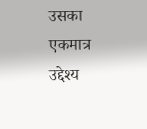उसका एकमात्र उद्देश्य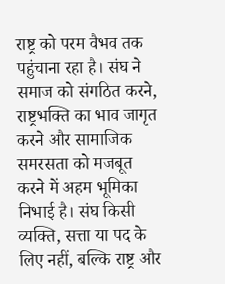राष्ट्र को परम वैभव तक पहुंचाना रहा है। संघ ने समाज को संगठित करने, राष्ट्रभक्ति का भाव जागृत करने और सामाजिक समरसता को मजबूत करने में अहम भूमिका निभाई है। संघ किसी व्यक्ति, सत्ता या पद के लिए नहीं, बल्कि राष्ट्र और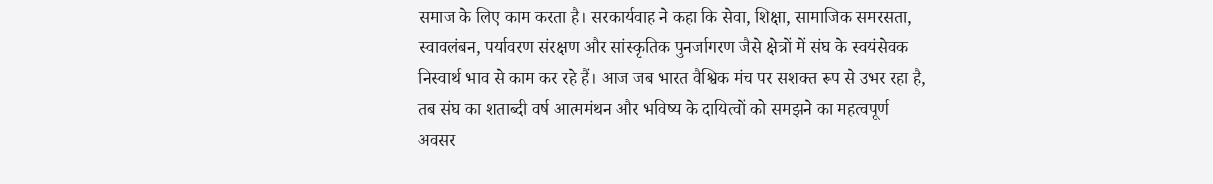समाज के लिए काम करता है। सरकार्यवाह ने कहा कि सेवा, शिक्षा, सामाजिक समरसता, स्वावलंबन, पर्यावरण संरक्षण और सांस्कृतिक पुनर्जागरण जैसे क्षेत्रों में संघ के स्वयंसेवक निस्वार्थ भाव से काम कर रहे हैं। आज जब भारत वैश्विक मंच पर सशक्त रूप से उभर रहा है, तब संघ का शताब्दी वर्ष आत्ममंथन और भविष्य के दायित्वों को समझने का महत्वपूर्ण अवसर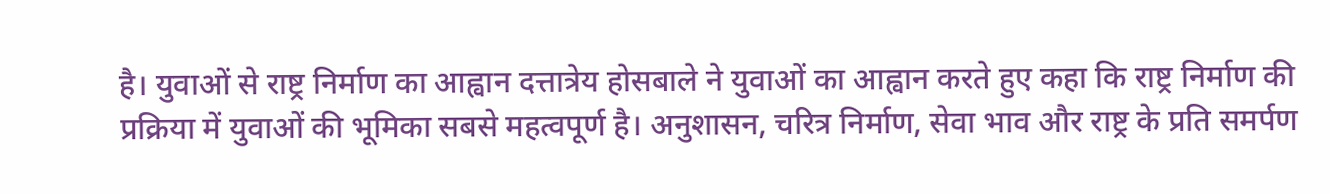है। युवाओं से राष्ट्र निर्माण का आह्वान दत्तात्रेय होसबाले ने युवाओं का आह्वान करते हुए कहा कि राष्ट्र निर्माण की प्रक्रिया में युवाओं की भूमिका सबसे महत्वपूर्ण है। अनुशासन, चरित्र निर्माण, सेवा भाव और राष्ट्र के प्रति समर्पण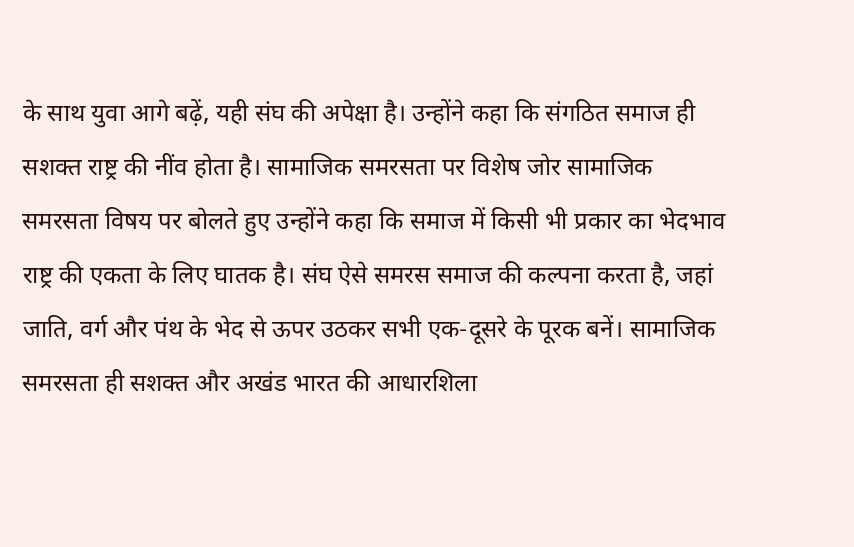के साथ युवा आगे बढ़ें, यही संघ की अपेक्षा है। उन्होंने कहा कि संगठित समाज ही सशक्त राष्ट्र की नींव होता है। सामाजिक समरसता पर विशेष जोर सामाजिक समरसता विषय पर बोलते हुए उन्होंने कहा कि समाज में किसी भी प्रकार का भेदभाव राष्ट्र की एकता के लिए घातक है। संघ ऐसे समरस समाज की कल्पना करता है, जहां जाति, वर्ग और पंथ के भेद से ऊपर उठकर सभी एक-दूसरे के पूरक बनें। सामाजिक समरसता ही सशक्त और अखंड भारत की आधारशिला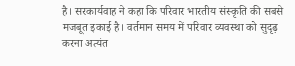है। सरकार्यवाह ने कहा कि परिवार भारतीय संस्कृति की सबसे मजबूत इकाई है। वर्तमान समय में परिवार व्यवस्था को सुदृढ़ करना अत्यंत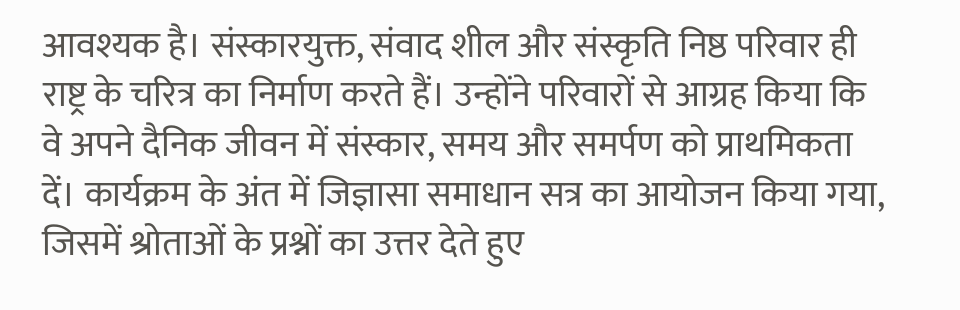आवश्यक है। संस्कारयुक्त, संवाद शील और संस्कृति निष्ठ परिवार ही राष्ट्र के चरित्र का निर्माण करते हैं। उन्होंने परिवारों से आग्रह किया कि वे अपने दैनिक जीवन में संस्कार, समय और समर्पण को प्राथमिकता दें। कार्यक्रम के अंत में जिज्ञासा समाधान सत्र का आयोजन किया गया, जिसमें श्रोताओं के प्रश्नों का उत्तर देते हुए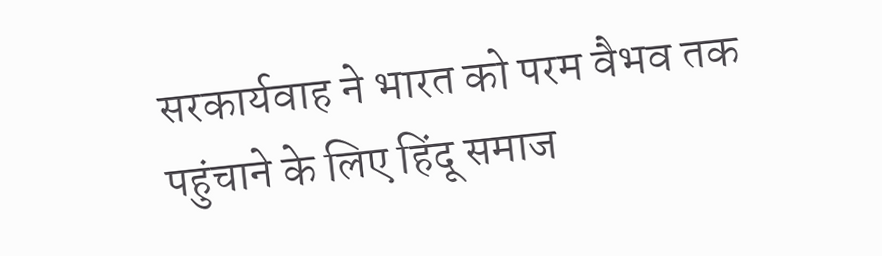सरकार्यवाह ने भारत को परम वैभव तक पहुंचाने के लिए हिंदू समाज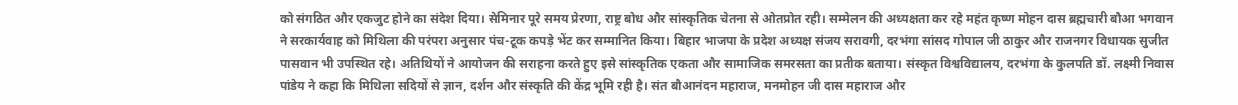को संगठित और एकजुट होने का संदेश दिया। सेमिनार पूरे समय प्रेरणा, राष्ट्र बोध और सांस्कृतिक चेतना से ओतप्रोत रही। सम्मेलन की अध्यक्षता कर रहे महंत कृष्ण मोहन दास ब्रह्मचारी बौआ भगवान ने सरकार्यवाह को मिथिला की परंपरा अनुसार पंच-टूक कपड़े भेंट कर सम्मानित किया। बिहार भाजपा के प्रदेश अध्यक्ष संजय सरावगी, दरभंगा सांसद गोपाल जी ठाकुर और राजनगर विधायक सुजीत पासवान भी उपस्थित रहे। अतिथियों ने आयोजन की सराहना करते हुए इसे सांस्कृतिक एकता और सामाजिक समरसता का प्रतीक बताया। संस्कृत विश्वविद्यालय, दरभंगा के कुलपति डॉ. लक्ष्मी निवास पांडेय ने कहा कि मिथिला सदियों से ज्ञान, दर्शन और संस्कृति की केंद्र भूमि रही है। संत बौआनंदन महाराज, मनमोहन जी दास महाराज और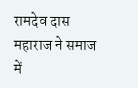रामदेव दास महाराज ने समाज में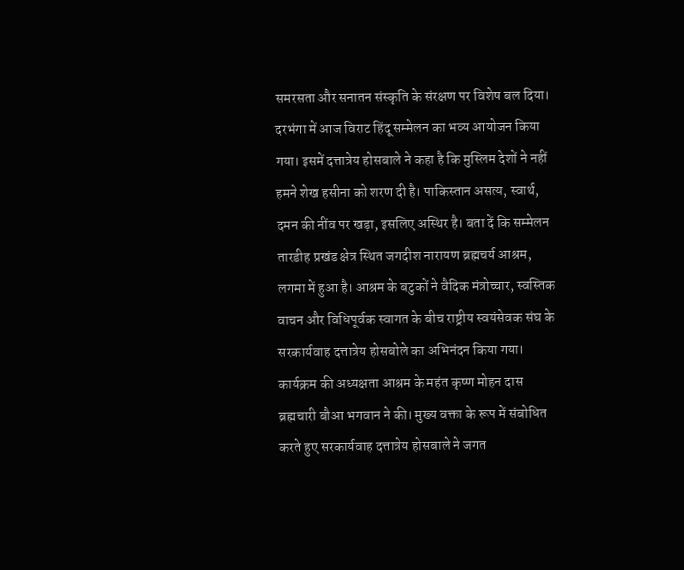समरसता और सनातन संस्कृति के संरक्षण पर विशेष बल दिया। दरभंगा में आज विराट हिंदू सम्मेलन का भव्य आयोजन किया गया। इसमें दत्तात्रेय होसबाले ने कहा है कि मुस्लिम देशों ने नहीं हमने शेख हसीना को शरण दी है। पाकिस्तान असत्य, स्वार्थ, दमन की नींव पर खड़ा, इसलिए अस्थिर है। बता दें कि सम्मेलन तारडीह प्रखंड क्षेत्र स्थित जगदीश नारायण ब्रह्मचर्य आश्रम, लगमा में हुआ है। आश्रम के बटुकों ने वैदिक मंत्रोच्चार, स्वस्तिक वाचन और विधिपूर्वक स्वागत के बीच राष्ट्रीय स्वयंसेवक संघ के सरकार्यवाह दत्तात्रेय होसबोले का अभिनंदन किया गया। कार्यक्रम की अध्यक्षता आश्रम के महंत कृष्ण मोहन दास ब्रह्मचारी बौआ भगवान ने की। मुख्य वक्ता के रूप में संबोधित करते हुए सरकार्यवाह दत्तात्रेय होसबाले ने जगत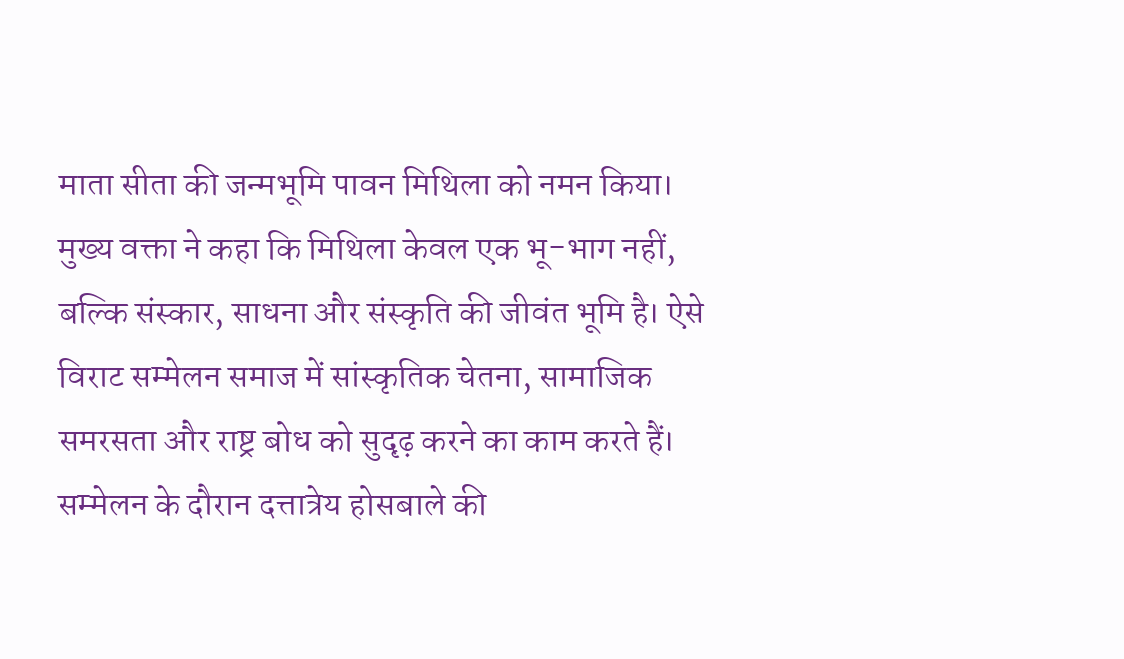माता सीता की जन्मभूमि पावन मिथिला को नमन किया। मुख्य वक्ता ने कहा कि मिथिला केवल एक भू-भाग नहीं, बल्कि संस्कार, साधना और संस्कृति की जीवंत भूमि है। ऐसे विराट सम्मेलन समाज में सांस्कृतिक चेतना, सामाजिक समरसता और राष्ट्र बोध को सुदृढ़ करने का काम करते हैं। सम्मेलन के दौरान दत्तात्रेय होसबाले की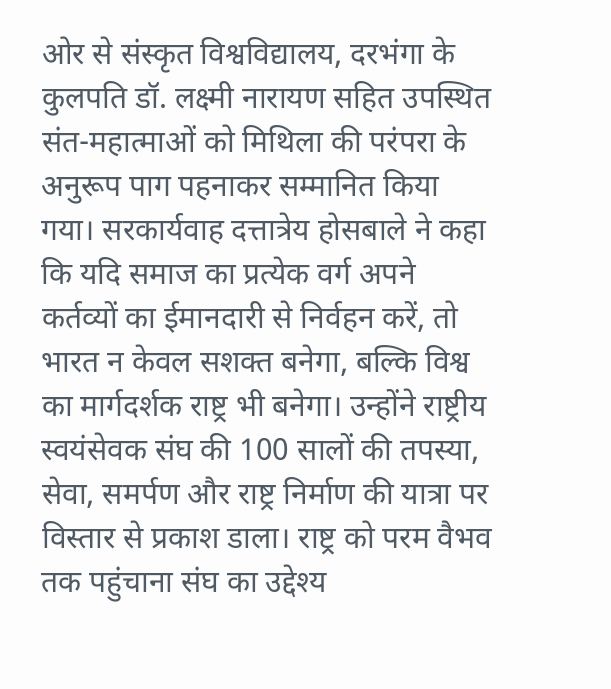ओर से संस्कृत विश्वविद्यालय, दरभंगा के कुलपति डॉ. लक्ष्मी नारायण सहित उपस्थित संत-महात्माओं को मिथिला की परंपरा के अनुरूप पाग पहनाकर सम्मानित किया गया। सरकार्यवाह दत्तात्रेय होसबाले ने कहा कि यदि समाज का प्रत्येक वर्ग अपने कर्तव्यों का ईमानदारी से निर्वहन करें, तो भारत न केवल सशक्त बनेगा, बल्कि विश्व का मार्गदर्शक राष्ट्र भी बनेगा। उन्होंने राष्ट्रीय स्वयंसेवक संघ की 100 सालों की तपस्या, सेवा, समर्पण और राष्ट्र निर्माण की यात्रा पर विस्तार से प्रकाश डाला। राष्ट्र को परम वैभव तक पहुंचाना संघ का उद्देश्य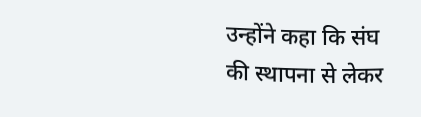उन्होंने कहा कि संघ की स्थापना से लेकर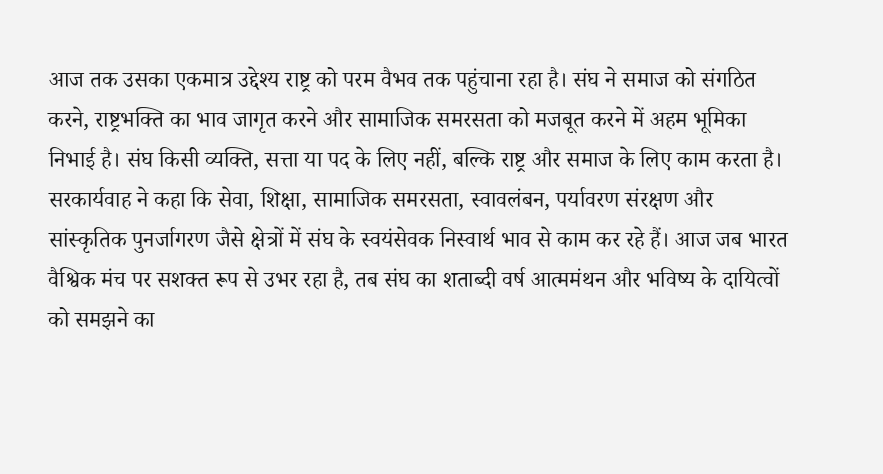आज तक उसका एकमात्र उद्देश्य राष्ट्र को परम वैभव तक पहुंचाना रहा है। संघ ने समाज को संगठित करने, राष्ट्रभक्ति का भाव जागृत करने और सामाजिक समरसता को मजबूत करने में अहम भूमिका निभाई है। संघ किसी व्यक्ति, सत्ता या पद के लिए नहीं, बल्कि राष्ट्र और समाज के लिए काम करता है। सरकार्यवाह ने कहा कि सेवा, शिक्षा, सामाजिक समरसता, स्वावलंबन, पर्यावरण संरक्षण और सांस्कृतिक पुनर्जागरण जैसे क्षेत्रों में संघ के स्वयंसेवक निस्वार्थ भाव से काम कर रहे हैं। आज जब भारत वैश्विक मंच पर सशक्त रूप से उभर रहा है, तब संघ का शताब्दी वर्ष आत्ममंथन और भविष्य के दायित्वों को समझने का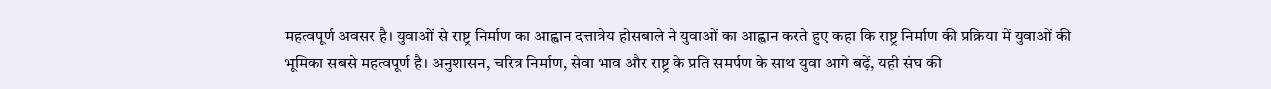महत्वपूर्ण अवसर है। युवाओं से राष्ट्र निर्माण का आह्वान दत्तात्रेय होसबाले ने युवाओं का आह्वान करते हुए कहा कि राष्ट्र निर्माण की प्रक्रिया में युवाओं की भूमिका सबसे महत्वपूर्ण है। अनुशासन, चरित्र निर्माण, सेवा भाव और राष्ट्र के प्रति समर्पण के साथ युवा आगे बढ़ें, यही संघ की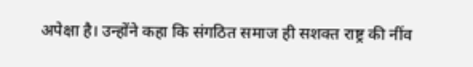अपेक्षा है। उन्होंने कहा कि संगठित समाज ही सशक्त राष्ट्र की नींव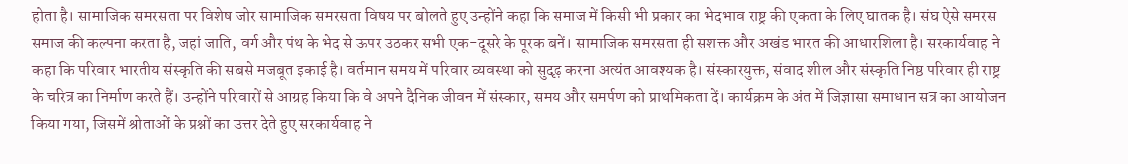होता है। सामाजिक समरसता पर विशेष जोर सामाजिक समरसता विषय पर बोलते हुए उन्होंने कहा कि समाज में किसी भी प्रकार का भेदभाव राष्ट्र की एकता के लिए घातक है। संघ ऐसे समरस समाज की कल्पना करता है, जहां जाति, वर्ग और पंथ के भेद से ऊपर उठकर सभी एक-दूसरे के पूरक बनें। सामाजिक समरसता ही सशक्त और अखंड भारत की आधारशिला है। सरकार्यवाह ने कहा कि परिवार भारतीय संस्कृति की सबसे मजबूत इकाई है। वर्तमान समय में परिवार व्यवस्था को सुदृढ़ करना अत्यंत आवश्यक है। संस्कारयुक्त, संवाद शील और संस्कृति निष्ठ परिवार ही राष्ट्र के चरित्र का निर्माण करते हैं। उन्होंने परिवारों से आग्रह किया कि वे अपने दैनिक जीवन में संस्कार, समय और समर्पण को प्राथमिकता दें। कार्यक्रम के अंत में जिज्ञासा समाधान सत्र का आयोजन किया गया, जिसमें श्रोताओं के प्रश्नों का उत्तर देते हुए सरकार्यवाह ने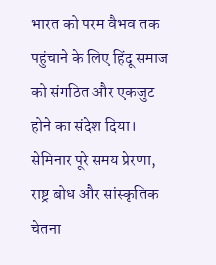भारत को परम वैभव तक पहुंचाने के लिए हिंदू समाज को संगठित और एकजुट होने का संदेश दिया। सेमिनार पूरे समय प्रेरणा, राष्ट्र बोध और सांस्कृतिक चेतना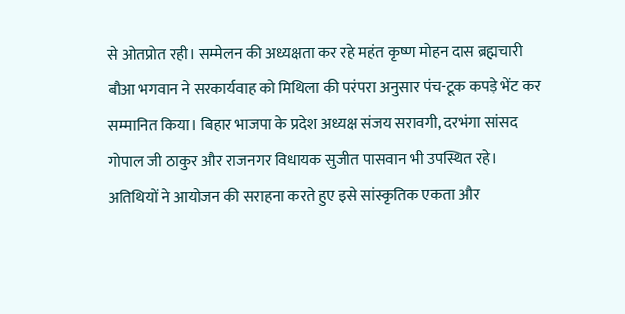से ओतप्रोत रही। सम्मेलन की अध्यक्षता कर रहे महंत कृष्ण मोहन दास ब्रह्मचारी बौआ भगवान ने सरकार्यवाह को मिथिला की परंपरा अनुसार पंच-टूक कपड़े भेंट कर सम्मानित किया। बिहार भाजपा के प्रदेश अध्यक्ष संजय सरावगी, दरभंगा सांसद गोपाल जी ठाकुर और राजनगर विधायक सुजीत पासवान भी उपस्थित रहे। अतिथियों ने आयोजन की सराहना करते हुए इसे सांस्कृतिक एकता और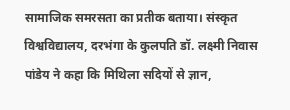सामाजिक समरसता का प्रतीक बताया। संस्कृत विश्वविद्यालय, दरभंगा के कुलपति डॉ. लक्ष्मी निवास पांडेय ने कहा कि मिथिला सदियों से ज्ञान,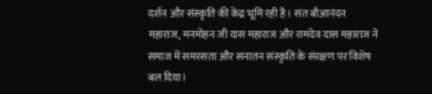दर्शन और संस्कृति की केंद्र भूमि रही है। संत बौआनंदन महाराज, मनमोहन जी दास महाराज और रामदेव दास महाराज ने समाज में समरसता और सनातन संस्कृति के संरक्षण पर विशेष बल दिया।